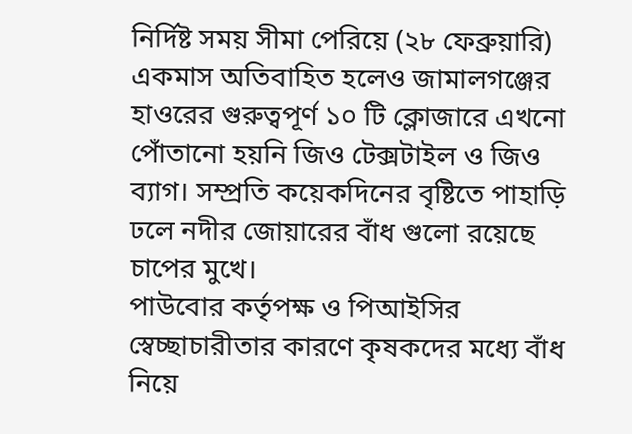নির্দিষ্ট সময় সীমা পেরিয়ে (২৮ ফেব্রুয়ারি) একমাস অতিবাহিত হলেও জামালগঞ্জের হাওরের গুরুত্বপূর্ণ ১০ টি ক্লোজারে এখনো পোঁতানো হয়নি জিও টেক্সটাইল ও জিও ব্যাগ। সম্প্রতি কয়েকদিনের বৃষ্টিতে পাহাড়ি ঢলে নদীর জোয়ারের বাঁধ গুলো রয়েছে চাপের মুখে।
পাউবোর কর্তৃপক্ষ ও পিআইসির স্বেচ্ছাচারীতার কারণে কৃষকদের মধ্যে বাঁধ নিয়ে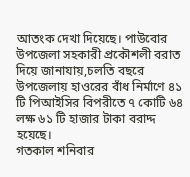আতংক দেখা দিয়েছে। পাউবোর উপজেলা সহকারী প্রকৌশলী বরাত দিয়ে জানাযায়,চলতি বছরে উপজেলায় হাওরের বাঁধ নির্মাণে ৪১ টি পিআইসির বিপরীতে ৭ কোটি ৬৪ লক্ষ ৬১ টি হাজার টাকা বরাদ্দ হয়েছে।
গতকাল শনিবার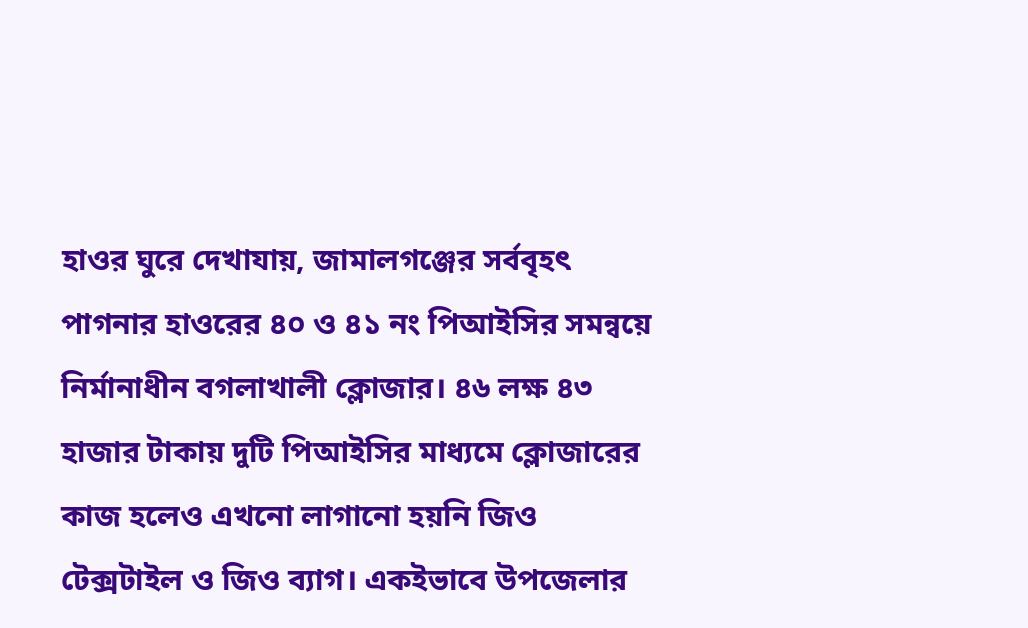হাওর ঘুরে দেখাযায়, জামালগঞ্জের সর্ববৃহৎ পাগনার হাওরের ৪০ ও ৪১ নং পিআইসির সমন্বয়ে নির্মানাধীন বগলাখালী ক্লোজার। ৪৬ লক্ষ ৪৩ হাজার টাকায় দুটি পিআইসির মাধ্যমে ক্লোজারের কাজ হলেও এখনো লাগানো হয়নি জিও টেক্সটাইল ও জিও ব্যাগ। একইভাবে উপজেলার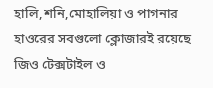হালি,শনি,মোহালিয়া ও পাগনার হাওরের সবগুলো ক্লোজারই রয়েছে জিও টেক্সটাইল ও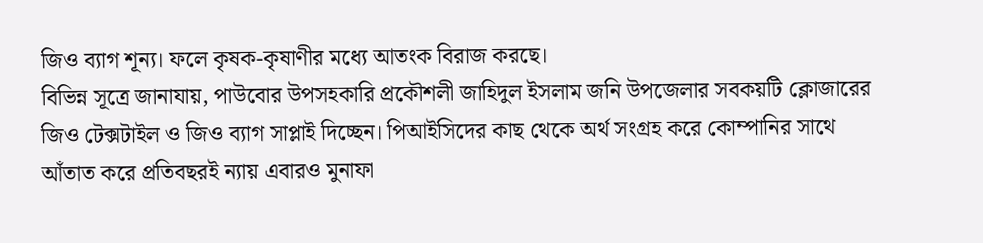জিও ব্যাগ শূন্য। ফলে কৃষক-কৃষাণীর মধ্যে আতংক বিরাজ করছে।
বিভিন্ন সূত্রে জানাযায়, পাউবোর উপসহকারি প্রকৌশলী জাহিদুল ইসলাম জনি উপজেলার সবকয়টি ক্লোজারের জিও টেক্সটাইল ও জিও ব্যাগ সাপ্লাই দিচ্ছেন। পিআইসিদের কাছ থেকে অর্থ সংগ্রহ করে কোম্পানির সাথে আঁতাত করে প্রতিবছরই ন্যায় এবারও মুনাফা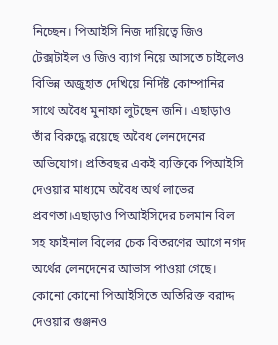নিচ্ছেন। পিআইসি নিজ দায়িত্বে জিও টেক্সটাইল ও জিও ব্যাগ নিয়ে আসতে চাইলেও বিভিন্ন অজুহাত দেখিয়ে নির্দিষ্ট কোম্পানির সাথে অবৈধ মুনাফা লুটছেন জনি। এছাড়াও তাঁর বিরুদ্ধে রয়েছে অবৈধ লেনদেনের অভিযোগ। প্রতিবছর একই ব্যক্তিকে পিআইসি দেওয়ার মাধ্যমে অবৈধ অর্থ লাভের প্রবণতা।এছাড়াও পিআইসিদের চলমান বিল সহ ফাইনাল বিলের চেক বিতরণের আগে নগদ অর্থের লেনদেনের আভাস পাওয়া গেছে। কোনো কোনো পিআইসিতে অতিরিক্ত বরাদ্দ দেওয়ার গুঞ্জনও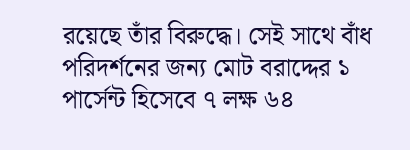রয়েছে তাঁর বিরুদ্ধে। সেই সাথে বাঁধ পরিদর্শনের জন্য মোট বরাদ্দের ১ পার্সেন্ট হিসেবে ৭ লক্ষ ৬৪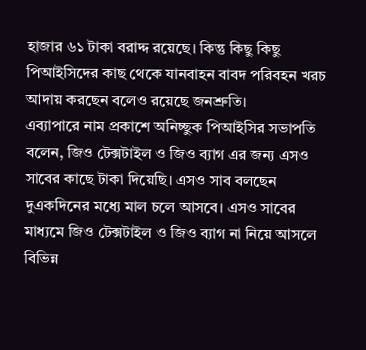হাজার ৬১ টাকা বরাদ্দ রয়েছে। কিন্তু কিছু কিছু পিআইসিদের কাছ থেকে যানবাহন বাবদ পরিবহন খরচ আদায় করছেন বলেও রয়েছে জনশ্রুতি।
এব্যাপারে নাম প্রকাশে অনিচ্ছুক পিআইসির সভাপতি বলেন, জিও টেক্সটাইল ও জিও ব্যাগ এর জন্য এসও সাবের কাছে টাকা দিয়েছি। এসও সাব বলছেন দুএকদিনের মধ্যে মাল চলে আসবে। এসও সাবের মাধ্যমে জিও টেক্সটাইল ও জিও ব্যাগ না নিয়ে আসলে বিভিন্ন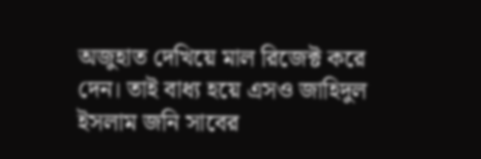অজুহাত দেখিয়ে মাল রিজেক্ট করে দেন। তাই বাধ্য হয়ে এসও জাহিদুল ইসলাম জনি সাবের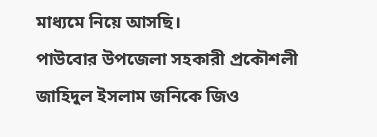মাধ্যমে নিয়ে আসছি।
পাউবোর উপজেলা সহকারী প্রকৌশলী জাহিদুল ইসলাম জনিকে জিও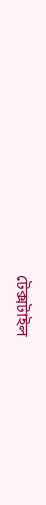টেক্সটাইল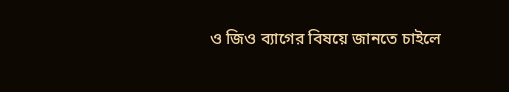ও জিও ব্যাগের বিষয়ে জানতে চাইলে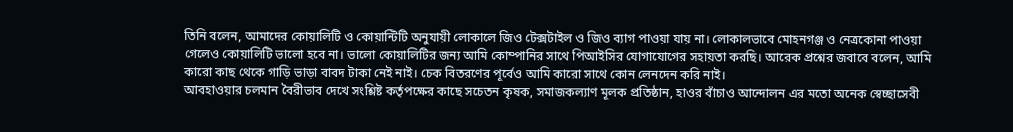তিনি বলেন, আমাদের কোয়ালিটি ও কোয়ান্টিটি অনুযায়ী লোকালে জিও টেক্সটাইল ও জিও ব্যাগ পাওয়া যায় না। লোকালভাবে মোহনগঞ্জ ও নেত্রকোনা পাওয়া গেলেও কোয়ালিটি ভালো হবে না। ভালো কোয়ালিটির জন্য আমি কোম্পানির সাথে পিআইসির যোগাযোগের সহায়তা করছি। আরেক প্রশ্নের জবাবে বলেন, আমি কারো কাছ থেকে গাড়ি ভাড়া বাবদ টাকা নেই নাই। চেক বিতরণের পূর্বেও আমি কারো সাথে কোন লেনদেন করি নাই।
আবহাওয়ার চলমান বৈরীভাব দেখে সংশ্লিষ্ট কর্তৃপক্ষের কাছে সচেতন কৃষক, সমাজকল্যাণ মূলক প্রতিষ্ঠান, হাওর বাঁচাও আন্দোলন এর মতো অনেক স্বেচ্ছাসেবী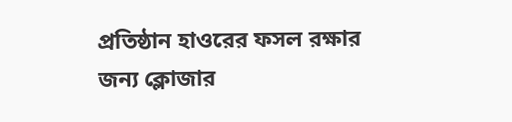প্রতিষ্ঠান হাওরের ফসল রক্ষার জন্য ক্লোজার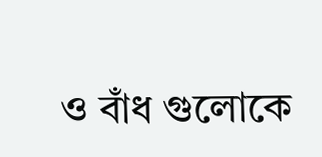ও বাঁধ গুলোকে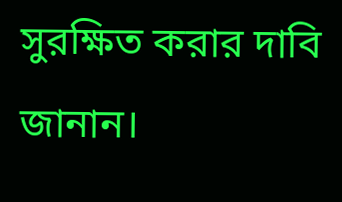সুরক্ষিত করার দাবি জানান।